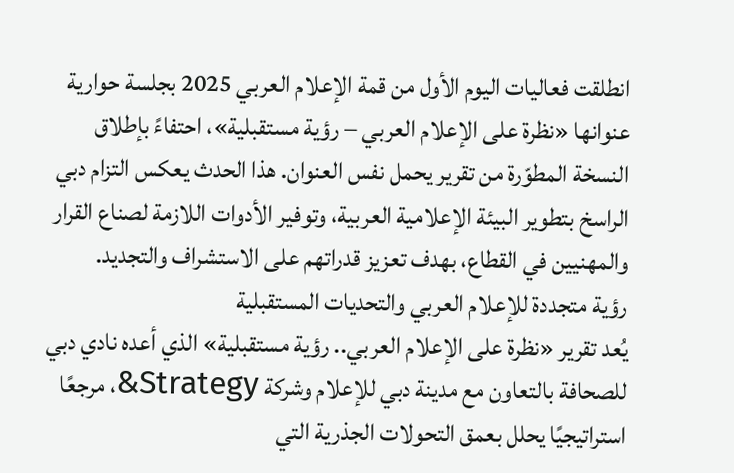انطلقت فعاليات اليوم الأول من قمة الإعلام العربي 2025 بجلسة حوارية عنوانها «نظرة على الإعلام العربي – رؤية مستقبلية»، احتفاءً بإطلاق النسخة المطوّرة من تقرير يحمل نفس العنوان. هذا الحدث يعكس التزام دبي الراسخ بتطوير البيئة الإعلامية العربية، وتوفير الأدوات اللازمة لصناع القرار والمهنيين في القطاع، بهدف تعزيز قدراتهم على الاستشراف والتجديد.
رؤية متجددة للإعلام العربي والتحديات المستقبلية
يُعد تقرير «نظرة على الإعلام العربي.. رؤية مستقبلية» الذي أعده نادي دبي للصحافة بالتعاون مع مدينة دبي للإعلام وشركة Strategy&، مرجعًا استراتيجيًا يحلل بعمق التحولات الجذرية التي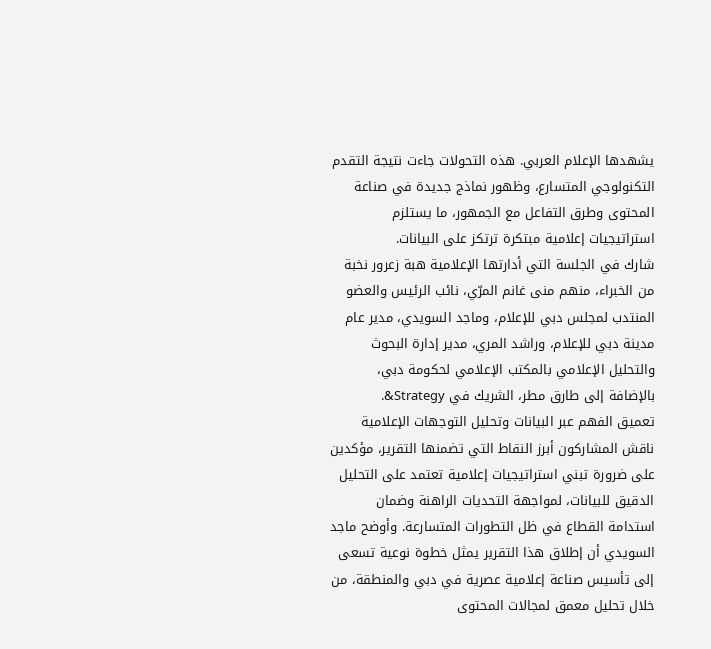يشهدها الإعلام العربي. هذه التحولات جاءت نتيجة التقدم التكنولوجي المتسارع، وظهور نماذج جديدة في صناعة المحتوى وطرق التفاعل مع الجمهور، ما يستلزم استراتيجيات إعلامية مبتكرة ترتكز على البيانات.
شارك في الجلسة التي أدارتها الإعلامية هبة زعرور نخبة من الخبراء، منهم منى غانم المرّي، نائب الرئيس والعضو المنتدب لمجلس دبي للإعلام، وماجد السويدي، مدير عام مدينة دبي للإعلام، وراشد المري، مدير إدارة البحوث والتحليل الإعلامي بالمكتب الإعلامي لحكومة دبي، بالإضافة إلى طارق مطر، الشريك في Strategy&.
تعميق الفهم عبر البيانات وتحليل التوجهات الإعلامية
ناقش المشاركون أبرز النقاط التي تضمنها التقرير، مؤكدين على ضرورة تبني استراتيجيات إعلامية تعتمد على التحليل الدقيق للبيانات، لمواجهة التحديات الراهنة وضمان استدامة القطاع في ظل التطورات المتسارعة. وأوضح ماجد السويدي أن إطلاق هذا التقرير يمثل خطوة نوعية تسعى إلى تأسيس صناعة إعلامية عصرية في دبي والمنطقة، من خلال تحليل معمق لمجالات المحتوى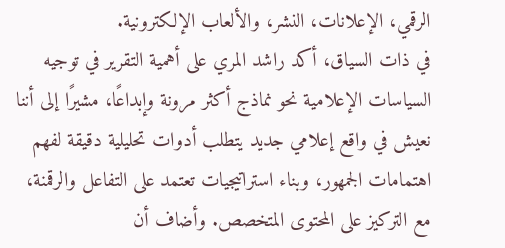الرقمي، الإعلانات، النشر، والألعاب الإلكترونية.
في ذات السياق، أكد راشد المري على أهمية التقرير في توجيه السياسات الإعلامية نحو نماذج أكثر مرونة وإبداعًا، مشيرًا إلى أننا نعيش في واقع إعلامي جديد يتطلب أدوات تحليلية دقيقة لفهم اهتمامات الجمهور، وبناء استراتيجيات تعتمد على التفاعل والرقمنة، مع التركيز على المحتوى المتخصص. وأضاف أن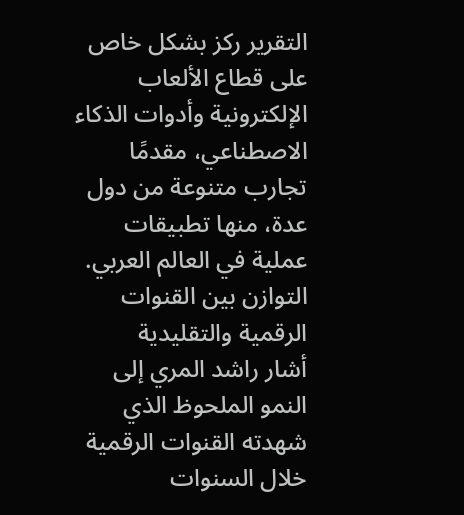التقرير ركز بشكل خاص على قطاع الألعاب الإلكترونية وأدوات الذكاء الاصطناعي، مقدمًا تجارب متنوعة من دول عدة، منها تطبيقات عملية في العالم العربي.
التوازن بين القنوات الرقمية والتقليدية
أشار راشد المري إلى النمو الملحوظ الذي شهدته القنوات الرقمية خلال السنوات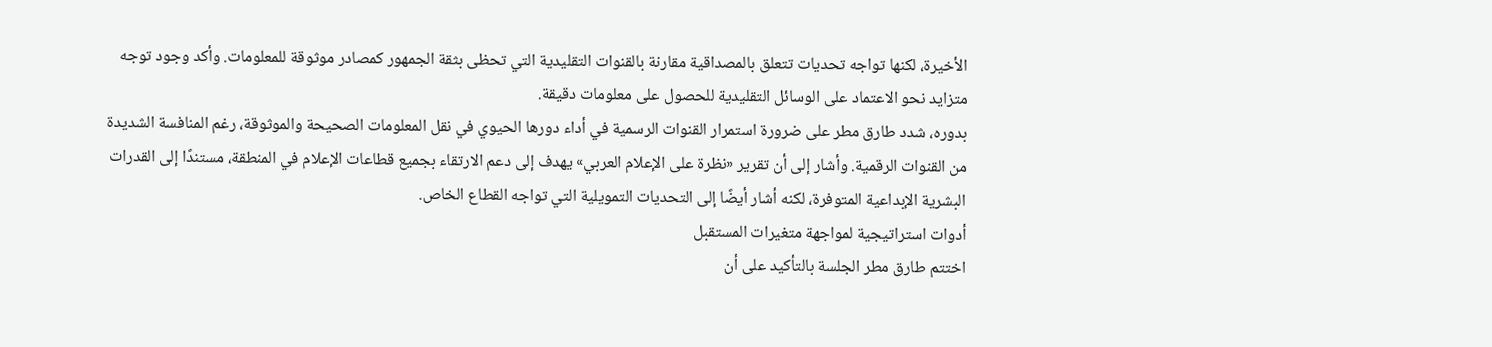الأخيرة، لكنها تواجه تحديات تتعلق بالمصداقية مقارنة بالقنوات التقليدية التي تحظى بثقة الجمهور كمصادر موثوقة للمعلومات. وأكد وجود توجه متزايد نحو الاعتماد على الوسائل التقليدية للحصول على معلومات دقيقة.
بدوره، شدد طارق مطر على ضرورة استمرار القنوات الرسمية في أداء دورها الحيوي في نقل المعلومات الصحيحة والموثوقة، رغم المنافسة الشديدة من القنوات الرقمية. وأشار إلى أن تقرير «نظرة على الإعلام العربي» يهدف إلى دعم الارتقاء بجميع قطاعات الإعلام في المنطقة، مستندًا إلى القدرات البشرية الإبداعية المتوفرة، لكنه أشار أيضًا إلى التحديات التمويلية التي تواجه القطاع الخاص.
أدوات استراتيجية لمواجهة متغيرات المستقبل
اختتم طارق مطر الجلسة بالتأكيد على أن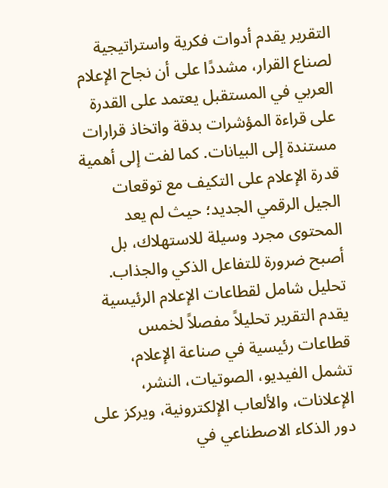التقرير يقدم أدوات فكرية واستراتيجية لصناع القرار، مشددًا على أن نجاح الإعلام العربي في المستقبل يعتمد على القدرة على قراءة المؤشرات بدقة واتخاذ قرارات مستندة إلى البيانات. كما لفت إلى أهمية قدرة الإعلام على التكيف مع توقعات الجيل الرقمي الجديد؛ حيث لم يعد المحتوى مجرد وسيلة للاستهلاك، بل أصبح ضرورة للتفاعل الذكي والجذاب.
تحليل شامل لقطاعات الإعلام الرئيسية
يقدم التقرير تحليلاً مفصلاً لخمس قطاعات رئيسية في صناعة الإعلام، تشمل الفيديو، الصوتيات، النشر، الإعلانات، والألعاب الإلكترونية، ويركز على دور الذكاء الاصطناعي في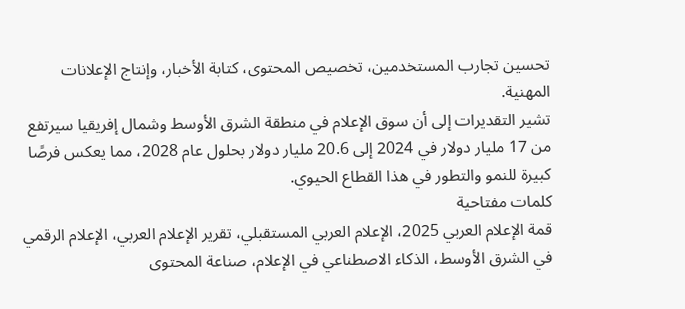تحسين تجارب المستخدمين، تخصيص المحتوى، كتابة الأخبار، وإنتاج الإعلانات المهنية.
تشير التقديرات إلى أن سوق الإعلام في منطقة الشرق الأوسط وشمال إفريقيا سيرتفع من 17 مليار دولار في 2024 إلى 20.6 مليار دولار بحلول عام 2028، مما يعكس فرصًا كبيرة للنمو والتطور في هذا القطاع الحيوي.
كلمات مفتاحية
قمة الإعلام العربي 2025، الإعلام العربي المستقبلي، تقرير الإعلام العربي، الإعلام الرقمي في الشرق الأوسط، الذكاء الاصطناعي في الإعلام، صناعة المحتوى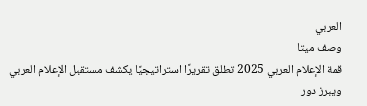العربي
وصف ميتا
قمة الإعلام العربي 2025 تطلق تقريرًا استراتيجيًا يكشف مستقبل الإعلام العربي ويبرز دور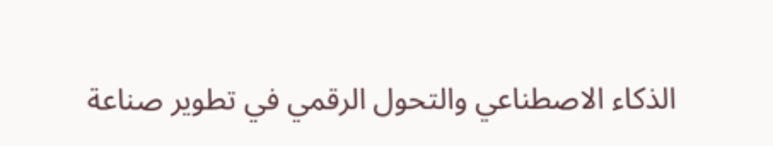الذكاء الاصطناعي والتحول الرقمي في تطوير صناعة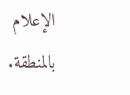الإعلام بالمنطقة.